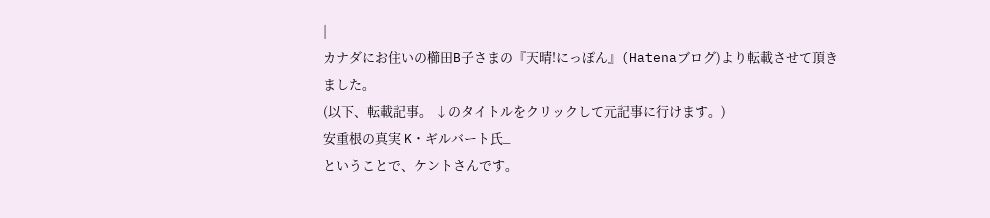|
カナダにお住いの櫛田B子さまの『天晴!にっぽん』(Hatenaブログ)より転載させて頂きました。
(以下、転載記事。 ↓のタイトルをクリックして元記事に行けます。)
安重根の真実 K・ギルバート氏_
ということで、ケントさんです。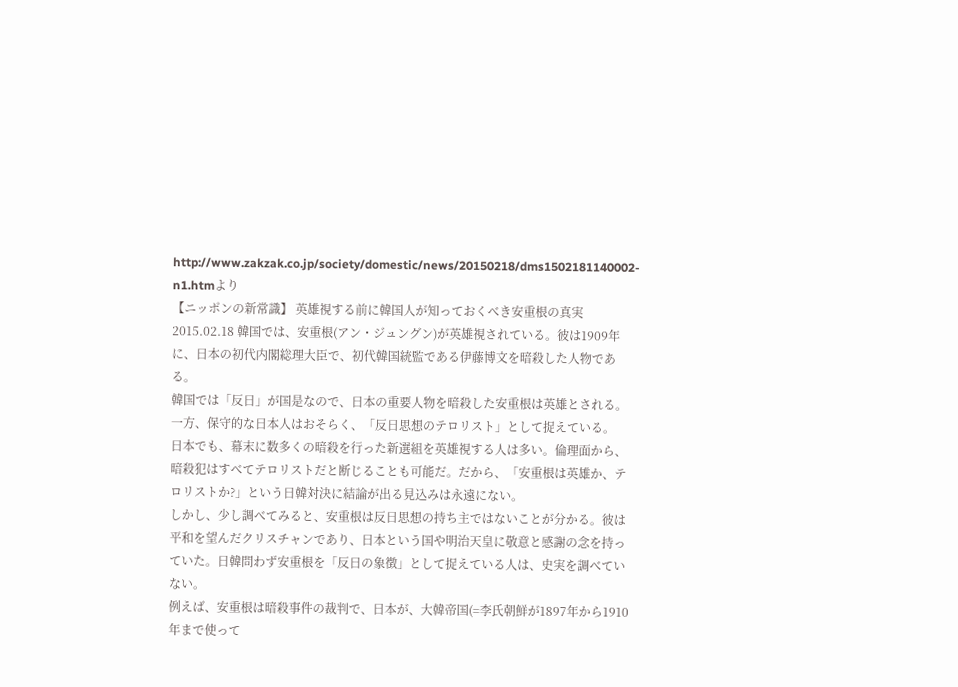http://www.zakzak.co.jp/society/domestic/news/20150218/dms1502181140002-n1.htmより
【ニッポンの新常識】 英雄視する前に韓国人が知っておくべき安重根の真実 2015.02.18 韓国では、安重根(アン・ジュングン)が英雄視されている。彼は1909年に、日本の初代内閣総理大臣で、初代韓国統監である伊藤博文を暗殺した人物である。
韓国では「反日」が国是なので、日本の重要人物を暗殺した安重根は英雄とされる。一方、保守的な日本人はおそらく、「反日思想のテロリスト」として捉えている。
日本でも、幕末に数多くの暗殺を行った新選組を英雄視する人は多い。倫理面から、暗殺犯はすべてテロリストだと断じることも可能だ。だから、「安重根は英雄か、テロリストか?」という日韓対決に結論が出る見込みは永遠にない。
しかし、少し調べてみると、安重根は反日思想の持ち主ではないことが分かる。彼は平和を望んだクリスチャンであり、日本という国や明治天皇に敬意と感謝の念を持っていた。日韓問わず安重根を「反日の象徴」として捉えている人は、史実を調べていない。
例えば、安重根は暗殺事件の裁判で、日本が、大韓帝国(=李氏朝鮮が1897年から1910年まで使って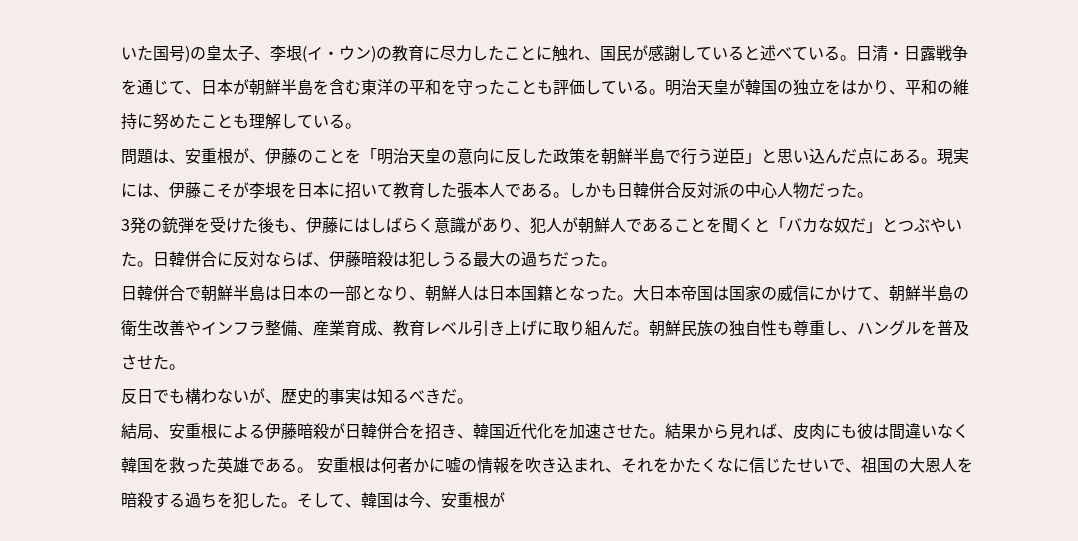いた国号)の皇太子、李垠(イ・ウン)の教育に尽力したことに触れ、国民が感謝していると述べている。日清・日露戦争を通じて、日本が朝鮮半島を含む東洋の平和を守ったことも評価している。明治天皇が韓国の独立をはかり、平和の維持に努めたことも理解している。
問題は、安重根が、伊藤のことを「明治天皇の意向に反した政策を朝鮮半島で行う逆臣」と思い込んだ点にある。現実には、伊藤こそが李垠を日本に招いて教育した張本人である。しかも日韓併合反対派の中心人物だった。
3発の銃弾を受けた後も、伊藤にはしばらく意識があり、犯人が朝鮮人であることを聞くと「バカな奴だ」とつぶやいた。日韓併合に反対ならば、伊藤暗殺は犯しうる最大の過ちだった。
日韓併合で朝鮮半島は日本の一部となり、朝鮮人は日本国籍となった。大日本帝国は国家の威信にかけて、朝鮮半島の衛生改善やインフラ整備、産業育成、教育レベル引き上げに取り組んだ。朝鮮民族の独自性も尊重し、ハングルを普及させた。
反日でも構わないが、歴史的事実は知るべきだ。
結局、安重根による伊藤暗殺が日韓併合を招き、韓国近代化を加速させた。結果から見れば、皮肉にも彼は間違いなく韓国を救った英雄である。 安重根は何者かに嘘の情報を吹き込まれ、それをかたくなに信じたせいで、祖国の大恩人を暗殺する過ちを犯した。そして、韓国は今、安重根が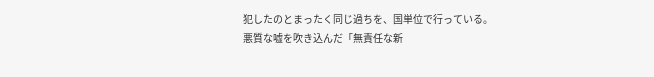犯したのとまったく同じ過ちを、国単位で行っている。
悪質な嘘を吹き込んだ「無責任な新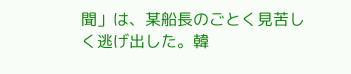聞」は、某船長のごとく見苦しく逃げ出した。韓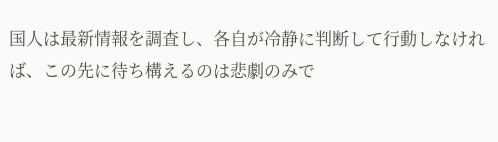国人は最新情報を調査し、各自が冷静に判断して行動しなければ、この先に待ち構えるのは悲劇のみで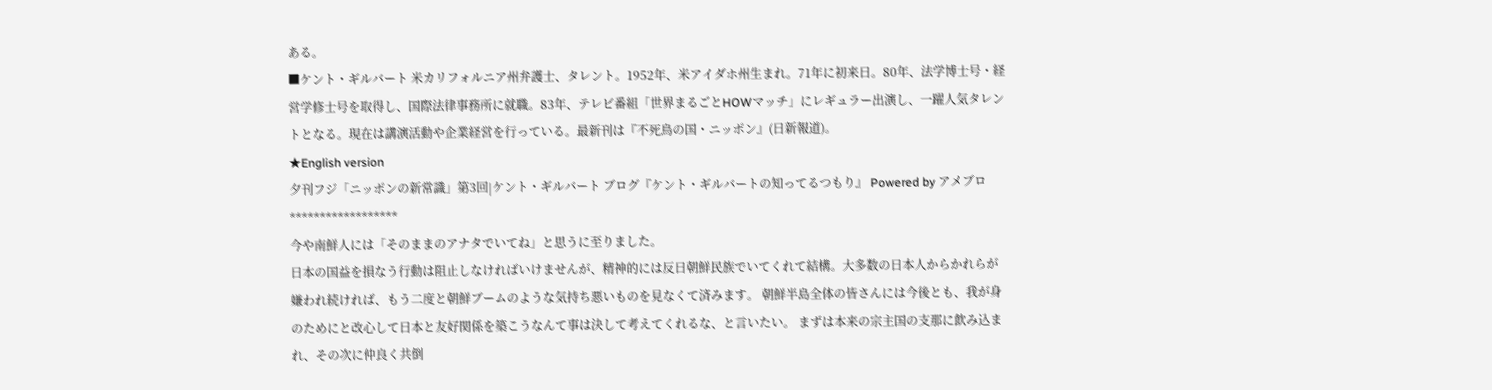ある。
■ケント・ギルバート 米カリフォルニア州弁護士、タレント。1952年、米アイダホ州生まれ。71年に初来日。80年、法学博士号・経営学修士号を取得し、国際法律事務所に就職。83年、テレビ番組「世界まるごとHOWマッチ」にレギュラー出演し、一躍人気タレントとなる。現在は講演活動や企業経営を行っている。最新刊は『不死鳥の国・ニッポン』(日新報道)。
★English version
夕刊フジ「ニッポンの新常識」第3回|ケント・ギルバート ブログ『ケント・ギルバートの知ってるつもり』 Powered by アメブロ ******************
今や南鮮人には「そのままのアナタでいてね」と思うに至りました。
日本の国益を損なう行動は阻止しなければいけませんが、精神的には反日朝鮮民族でいてくれて結構。大多数の日本人からかれらが嫌われ続ければ、もう二度と朝鮮ブームのような気持ち悪いものを見なくて済みます。 朝鮮半島全体の皆さんには今後とも、我が身のためにと改心して日本と友好関係を築こうなんて事は決して考えてくれるな、と言いたい。 まずは本来の宗主国の支那に飲み込まれ、その次に仲良く共倒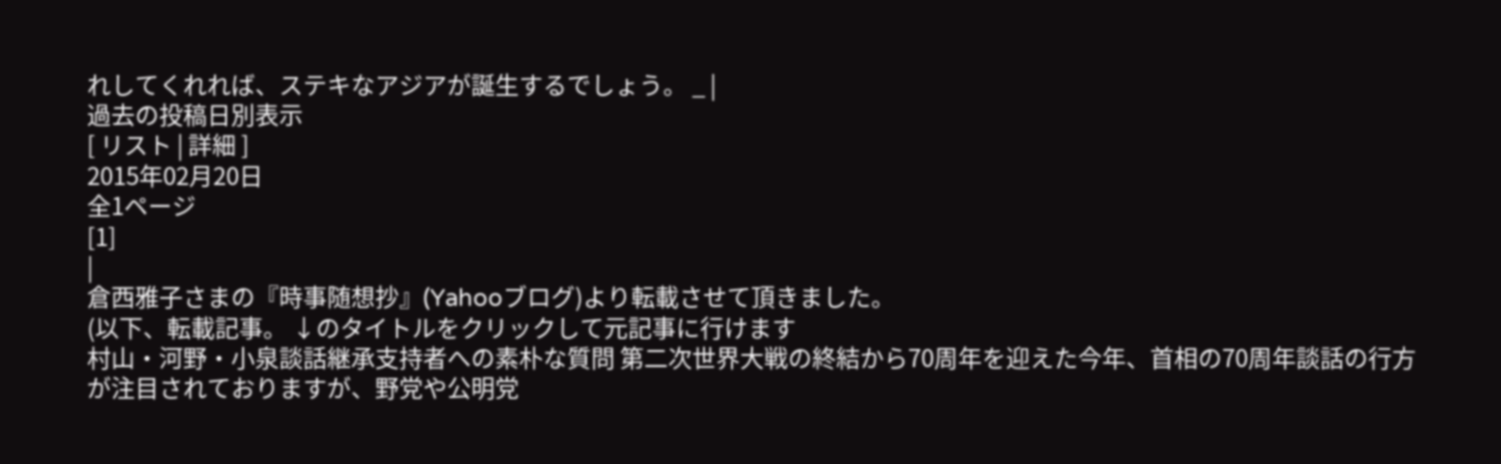れしてくれれば、ステキなアジアが誕生するでしょう。 _ |
過去の投稿日別表示
[ リスト | 詳細 ]
2015年02月20日
全1ページ
[1]
|
倉西雅子さまの『時事随想抄』(Yahooブログ)より転載させて頂きました。
(以下、転載記事。 ↓のタイトルをクリックして元記事に行けます
村山・河野・小泉談話継承支持者への素朴な質問 第二次世界大戦の終結から70周年を迎えた今年、首相の70周年談話の行方が注目されておりますが、野党や公明党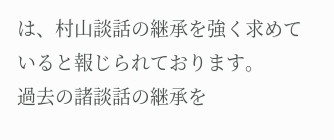は、村山談話の継承を強く求めていると報じられております。
過去の諸談話の継承を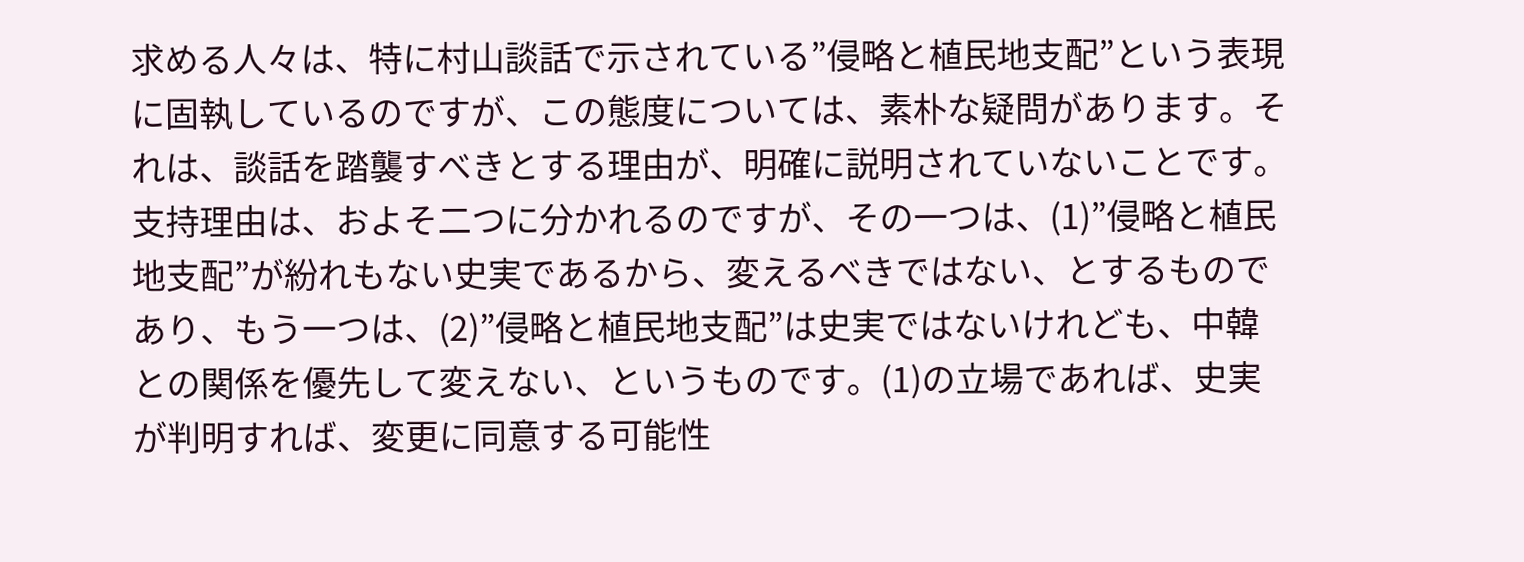求める人々は、特に村山談話で示されている”侵略と植民地支配”という表現に固執しているのですが、この態度については、素朴な疑問があります。それは、談話を踏襲すべきとする理由が、明確に説明されていないことです。支持理由は、およそ二つに分かれるのですが、その一つは、(1)”侵略と植民地支配”が紛れもない史実であるから、変えるべきではない、とするものであり、もう一つは、(2)”侵略と植民地支配”は史実ではないけれども、中韓との関係を優先して変えない、というものです。(1)の立場であれば、史実が判明すれば、変更に同意する可能性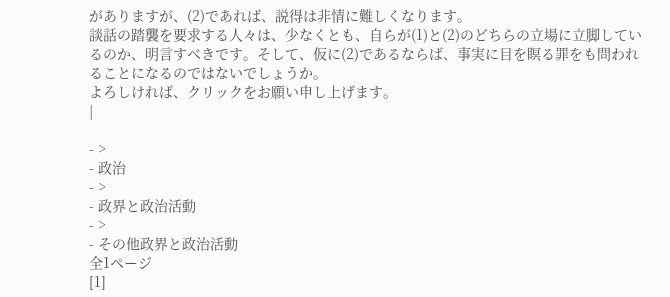がありますが、(2)であれば、説得は非情に難しくなります。
談話の踏襲を要求する人々は、少なくとも、自らが(1)と(2)のどちらの立場に立脚しているのか、明言すべきです。そして、仮に(2)であるならば、事実に目を瞑る罪をも問われることになるのではないでしょうか。
よろしければ、クリックをお願い申し上げます。
|

- >
- 政治
- >
- 政界と政治活動
- >
- その他政界と政治活動
全1ページ
[1]